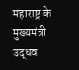महाराष्ट्र के मुख्यमंत्री उद्धव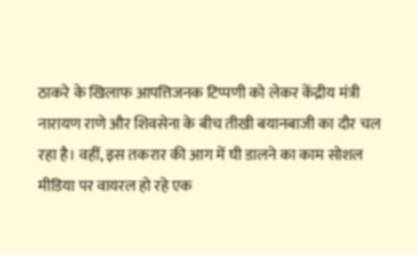ठाकरे के खिलाफ आपत्तिजनक टिप्पणी को लेकर केंद्रीय मंत्री नारायण राणे और शिवसेना के बीच तीखी बयानबाजी का दौर चल रहा है। वहीं, इस तकरार की आग में घी डालने का काम सोशल मीडिया पर वायरल हो रहे एक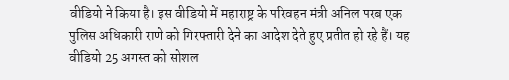वीडियो ने किया है। इस वीडियो में महाराष्ट्र के परिवहन मंत्री अनिल परब एक पुलिस अधिकारी राणे को गिरफ्तारी देने का आदेश देते हुए प्रतीत हो रहे हैं। यह वीडियो 25 अगस्त को सोशल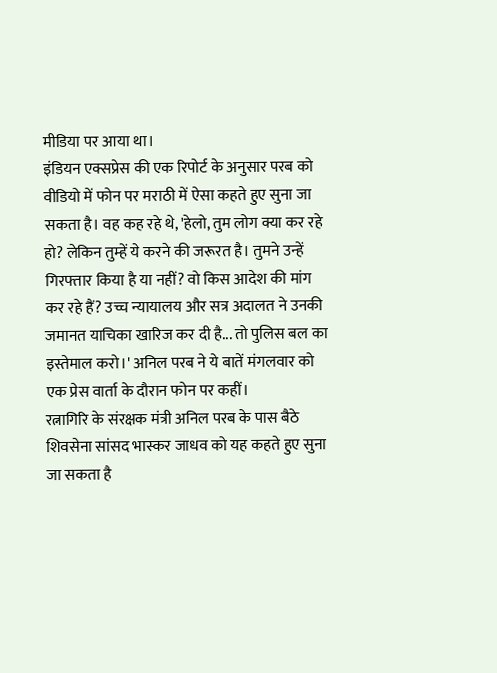मीडिया पर आया था।
इंडियन एक्सप्रेस की एक रिपोर्ट के अनुसार परब को वीडियो में फोन पर मराठी में ऐसा कहते हुए सुना जा सकता है। वह कह रहे थे, 'हेलो, तुम लोग क्या कर रहे हो? लेकिन तुम्हें ये करने की जरूरत है। तुमने उन्हें गिरफ्तार किया है या नहीं? वो किस आदेश की मांग कर रहे हैं? उच्च न्यायालय और सत्र अदालत ने उनकी जमानत याचिका खारिज कर दी है... तो पुलिस बल का इस्तेमाल करो।' अनिल परब ने ये बातें मंगलवार को एक प्रेस वार्ता के दौरान फोन पर कहीं।
रत्नागिरि के संरक्षक मंत्री अनिल परब के पास बैठे शिवसेना सांसद भास्कर जाधव को यह कहते हुए सुना जा सकता है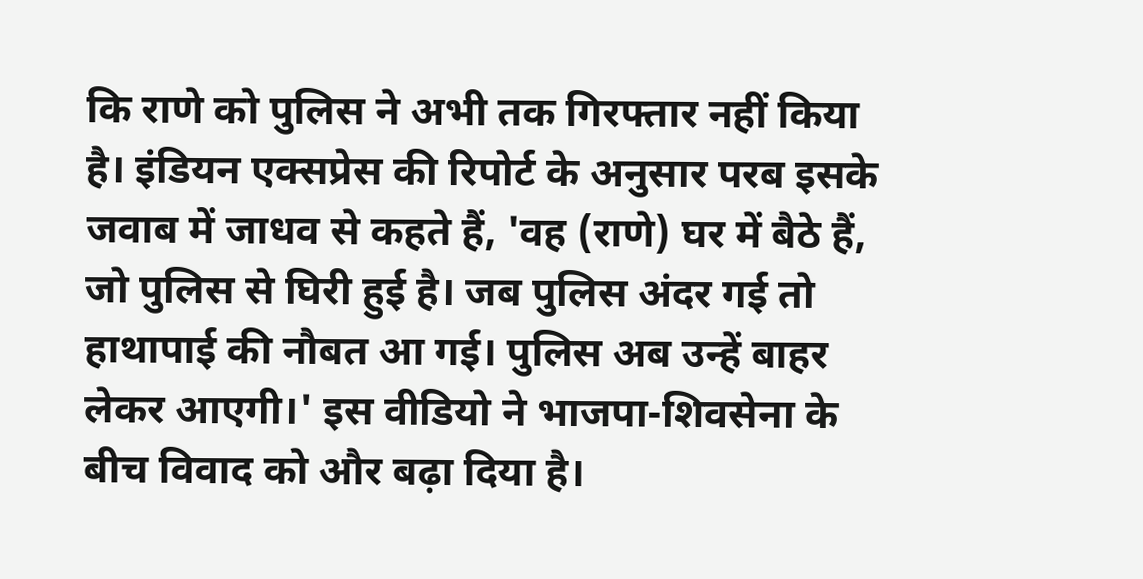कि राणे को पुलिस ने अभी तक गिरफ्तार नहीं किया है। इंडियन एक्सप्रेस की रिपोर्ट के अनुसार परब इसके जवाब में जाधव से कहते हैं, 'वह (राणे) घर में बैठे हैं, जो पुलिस से घिरी हुई है। जब पुलिस अंदर गई तो हाथापाई की नौबत आ गई। पुलिस अब उन्हें बाहर लेकर आएगी।' इस वीडियो ने भाजपा-शिवसेना के बीच विवाद को और बढ़ा दिया है।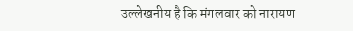उल्लेखनीय है कि मंगलवार को नारायण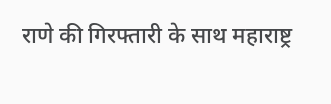राणे की गिरफ्तारी के साथ महाराष्ट्र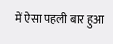में ऐसा पहली बार हुआ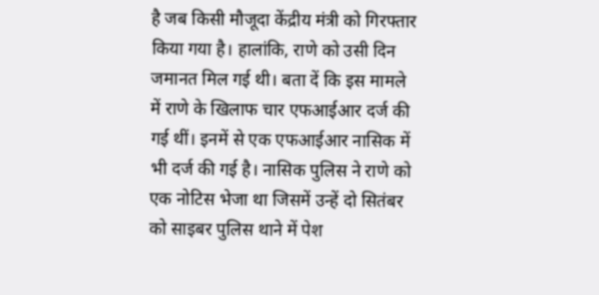है जब किसी मौजूदा केंद्रीय मंत्री को गिरफ्तार किया गया है। हालांकि, राणे को उसी दिन जमानत मिल गई थी। बता दें कि इस मामले में राणे के खिलाफ चार एफआईआर दर्ज की गई थीं। इनमें से एक एफआईआर नासिक में भी दर्ज की गई है। नासिक पुलिस ने राणे को एक नोटिस भेजा था जिसमें उन्हें दो सितंबर को साइबर पुलिस थाने में पेश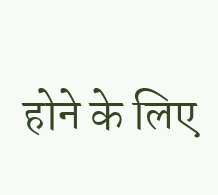होने के लिए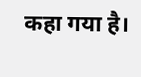कहा गया है।